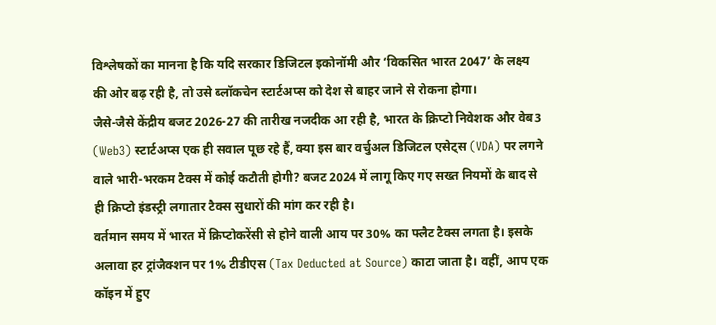विश्लेषकों का मानना है कि यदि सरकार डिजिटल इकोनॉमी और ‘विकसित भारत 2047’ के लक्ष्य की ओर बढ़ रही है, तो उसे ब्लॉकचेन स्टार्टअप्स को देश से बाहर जाने से रोकना होगा।
जैसे-जैसे केंद्रीय बजट 2026-27 की तारीख नजदीक आ रही है, भारत के क्रिप्टो निवेशक और वेब3 (Web3) स्टार्टअप्स एक ही सवाल पूछ रहे हैं, क्या इस बार वर्चुअल डिजिटल एसेट्स (VDA) पर लगने वाले भारी-भरकम टैक्स में कोई कटौती होगी? बजट 2024 में लागू किए गए सख्त नियमों के बाद से ही क्रिप्टो इंडस्ट्री लगातार टैक्स सुधारों की मांग कर रही है।
वर्तमान समय में भारत में क्रिप्टोकरेंसी से होने वाली आय पर 30% का फ्लैट टैक्स लगता है। इसके अलावा हर ट्रांजैक्शन पर 1% टीडीएस (Tax Deducted at Source) काटा जाता है। वहीं, आप एक कॉइन में हुए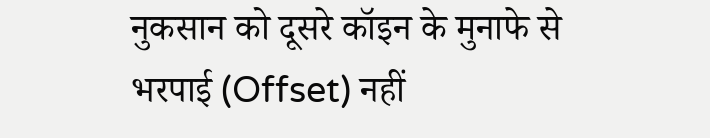नुकसान को दूसरे कॉइन के मुनाफे से भरपाई (Offset) नहीं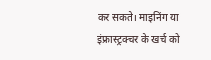कर सकते। माइनिंग या इंफ्रास्ट्रक्चर के खर्च को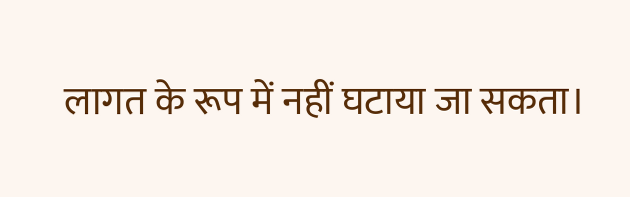लागत के रूप में नहीं घटाया जा सकता।